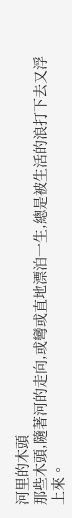河里的木頭
那些木頭,隨著河的走向,或彎或直地漂泊一生,總是被生活的浪打下去又浮上來。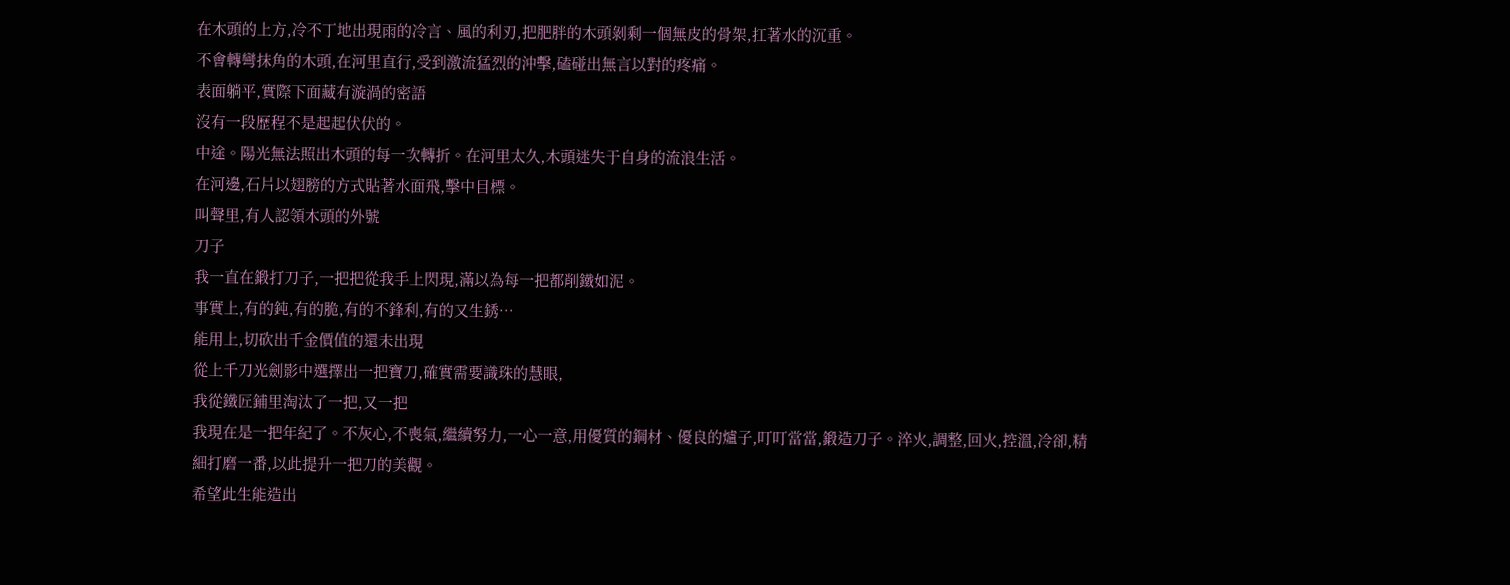在木頭的上方,冷不丁地出現雨的冷言、風的利刃,把肥胖的木頭剝剩一個無皮的骨架,扛著水的沉重。
不會轉彎抹角的木頭,在河里直行,受到激流猛烈的沖擊,磕碰出無言以對的疼痛。
表面躺平,實際下面藏有漩渦的密語
沒有一段歷程不是起起伏伏的。
中途。陽光無法照出木頭的每一次轉折。在河里太久,木頭迷失于自身的流浪生活。
在河邊,石片以翅膀的方式貼著水面飛,擊中目標。
叫聲里,有人認領木頭的外號
刀子
我一直在鍛打刀子,一把把從我手上閃現,滿以為每一把都削鐵如泥。
事實上,有的鈍,有的脆,有的不鋒利,有的又生銹…
能用上,切砍出千金價值的還未出現
從上千刀光劍影中選擇出一把寶刀,確實需要識珠的慧眼,
我從鐵匠鋪里淘汰了一把,又一把
我現在是一把年紀了。不灰心,不喪氣,繼續努力,一心一意,用優質的鋼材、優良的爐子,叮叮當當,鍛造刀子。淬火,調整,回火,控溫,冷卻,精細打磨一番,以此提升一把刀的美觀。
希望此生能造出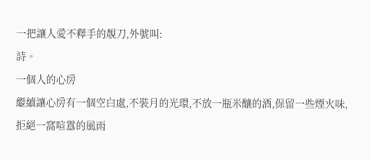一把讓人愛不釋手的靚刀,外號叫:
詩。
一個人的心房
繼續讓心房有一個空白處,不裝月的光環,不放一瓶米釀的酒,保留一些煙火味,拒絕一窩喧囂的風雨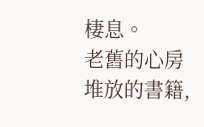棲息。
老舊的心房堆放的書籍,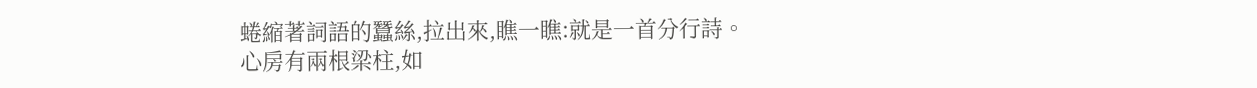蜷縮著詞語的蠶絲,拉出來,瞧一瞧:就是一首分行詩。
心房有兩根梁柱,如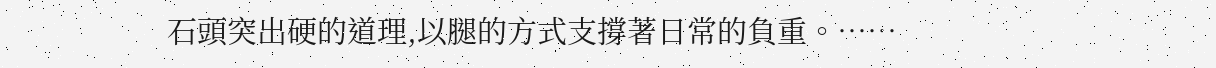石頭突出硬的道理,以腿的方式支撐著日常的負重。……